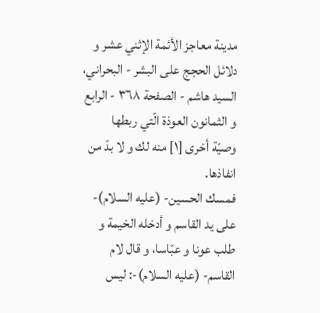مدينة معاجز الأئمة الإثني عشر و دلائل الحجج على البشر - البحراني، السيد هاشم - الصفحة ٣٦٨ - الرابع و الثمانون العوذة الّتي ربطها
وصيّة أخرى [١] منه لك و لا بدّ من انفاذها.
فمسك الحسين- (عليه السلام)- على يد القاسم و أدخله الخيمة و طلب عونا و عبّاسا، و قال لام القاسم- (عليه السلام)-: ليس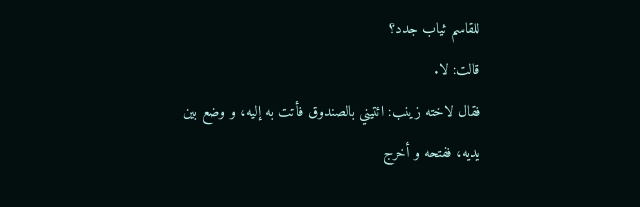للقاسم ثياب جدد؟
قالت: لا.
فقال لاخته زينب: ائتيني بالصندوق فأتت به إليه، و وضع بين يديه، ففتحه و أخرج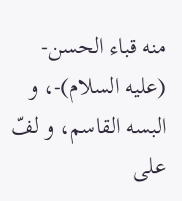منه قباء الحسن- (عليه السلام)-، و البسه القاسم، و لفّ على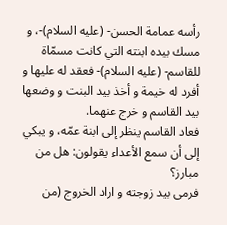رأسه عمامة الحسن- (عليه السلام)-، و مسك بيده ابنته التي كانت مسمّاة للقاسم- (عليه السلام)- فعقد له عليها و أفرد له خيمة و أخذ بيد البنت و وضعها بيد القاسم و خرج عنهما.
فعاد القاسم ينظر إلى ابنة عمّه، و يبكي إلى أن سمع الأعداء يقولون: هل من مبارز؟
فرمى بيد زوجته و اراد الخروج (من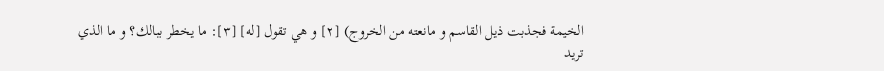الخيمة فجذبت ذيل القاسم و مانعته من الخروج) [٢] و هي تقول [له] [٣]: ما يخطر ببالك؟ و ما الذي تريد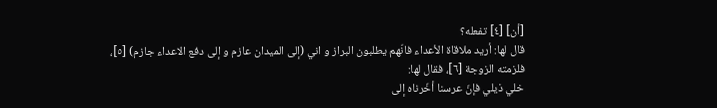[أن] [٤] تفعله؟
قال لها: أريد ملاقاة الأعداء فانّهم يطلبون البراز و اني (إلى الميدان عازم و إلى دفع الاعداء جازم) [٥]، فلزمته الزوجة [٦]، فقال لها:
خلي ذيلي فإنّ عرسنا أخّرناه إلى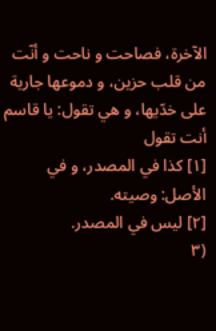الآخرة، فصاحت و ناحت و أنّت من قلب حزين، و دموعها جارية على خدّيها، و هي تقول: يا قاسم أنت تقول
[١] كذا في المصدر، و في الأصل: وصيته.
[٢] ليس في المصدر.
(٣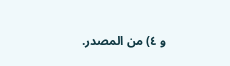و ٤) من المصدر.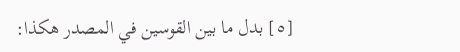[٥] بدل ما بين القوسين في المصدر هكذا: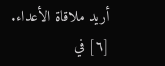أريد ملاقاة الأعداء.
[٦] في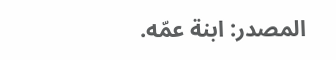المصدر: ابنة عمّه.